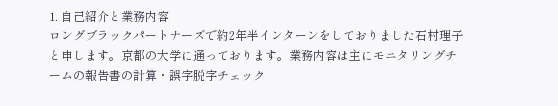1. 自己紹介と業務内容
ロングブラックパートナーズで約2年半インターンをしておりました石村理子と申します。京都の大学に通っております。業務内容は主にモニタリングチームの報告書の計算・誤字脱字チェック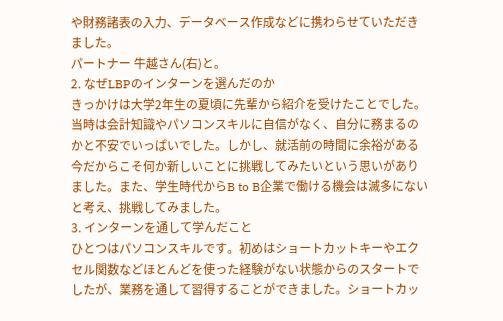や財務諸表の入力、データベース作成などに携わらせていただきました。
パートナー 牛越さん(右)と。
2. なぜLBPのインターンを選んだのか
きっかけは大学2年生の夏頃に先輩から紹介を受けたことでした。当時は会計知識やパソコンスキルに自信がなく、自分に務まるのかと不安でいっぱいでした。しかし、就活前の時間に余裕がある今だからこそ何か新しいことに挑戦してみたいという思いがありました。また、学生時代からB to B企業で働ける機会は滅多にないと考え、挑戦してみました。
3. インターンを通して学んだこと
ひとつはパソコンスキルです。初めはショートカットキーやエクセル関数などほとんどを使った経験がない状態からのスタートでしたが、業務を通して習得することができました。ショートカッ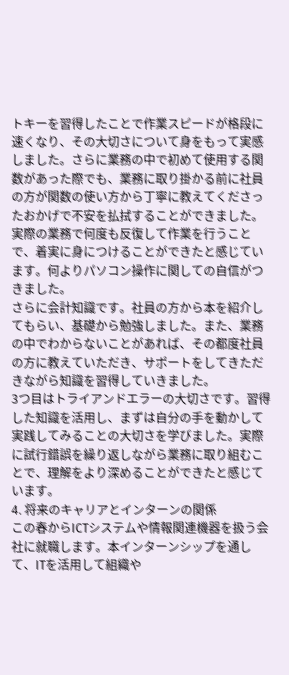トキーを習得したことで作業スピードが格段に速くなり、その大切さについて身をもって実感しました。さらに業務の中で初めて使用する関数があった際でも、業務に取り掛かる前に社員の方が関数の使い方から丁寧に教えてくださったおかげで不安を払拭することができました。実際の業務で何度も反復して作業を行うことで、着実に身につけることができたと感じています。何よりパソコン操作に関しての自信がつきました。
さらに会計知識です。社員の方から本を紹介してもらい、基礎から勉強しました。また、業務の中でわからないことがあれば、その都度社員の方に教えていただき、サポートをしてきただきながら知識を習得していきました。
3つ目はトライアンドエラーの大切さです。習得した知識を活用し、まずは自分の手を動かして実践してみることの大切さを学びました。実際に試行錯誤を繰り返しながら業務に取り組むことで、理解をより深めることができたと感じています。
4. 将来のキャリアとインターンの関係
この春からICTシステムや情報関連機器を扱う会社に就職します。本インターンシップを通して、ITを活用して組織や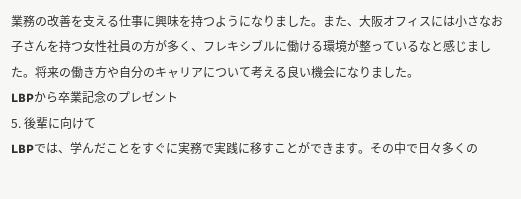業務の改善を支える仕事に興味を持つようになりました。また、大阪オフィスには小さなお子さんを持つ女性社員の方が多く、フレキシブルに働ける環境が整っているなと感じました。将来の働き方や自分のキャリアについて考える良い機会になりました。
LBPから卒業記念のプレゼント
5. 後輩に向けて
LBPでは、学んだことをすぐに実務で実践に移すことができます。その中で日々多くの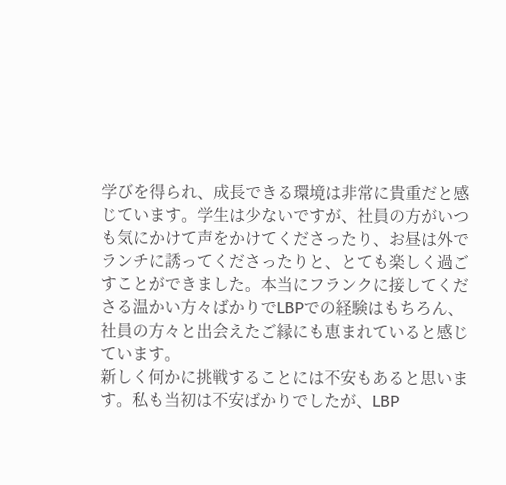学びを得られ、成長できる環境は非常に貴重だと感じています。学生は少ないですが、社員の方がいつも気にかけて声をかけてくださったり、お昼は外でランチに誘ってくださったりと、とても楽しく過ごすことができました。本当にフランクに接してくださる温かい方々ばかりでLBPでの経験はもちろん、社員の方々と出会えたご縁にも恵まれていると感じています。
新しく何かに挑戦することには不安もあると思います。私も当初は不安ばかりでしたが、LBP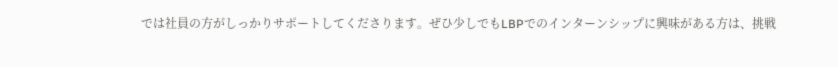では社員の方がしっかりサポートしてくださります。ぜひ少しでもLBPでのインターンシップに興味がある方は、挑戦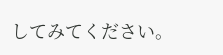してみてください。